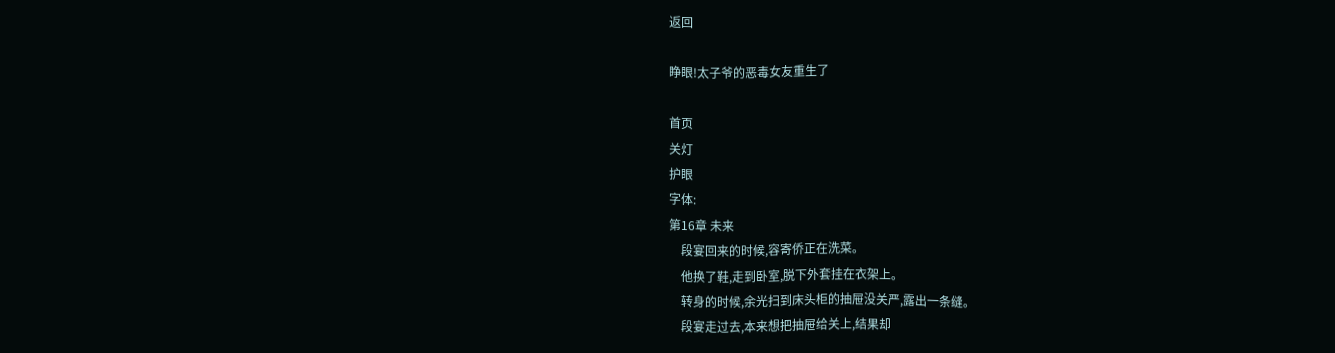返回

睁眼!太子爷的恶毒女友重生了

首页
关灯
护眼
字体:
第16章 未来
    段宴回来的时候,容寄侨正在洗菜。
    他换了鞋,走到卧室,脱下外套挂在衣架上。
    转身的时候,余光扫到床头柜的抽屉没关严,露出一条缝。
    段宴走过去,本来想把抽屉给关上,结果却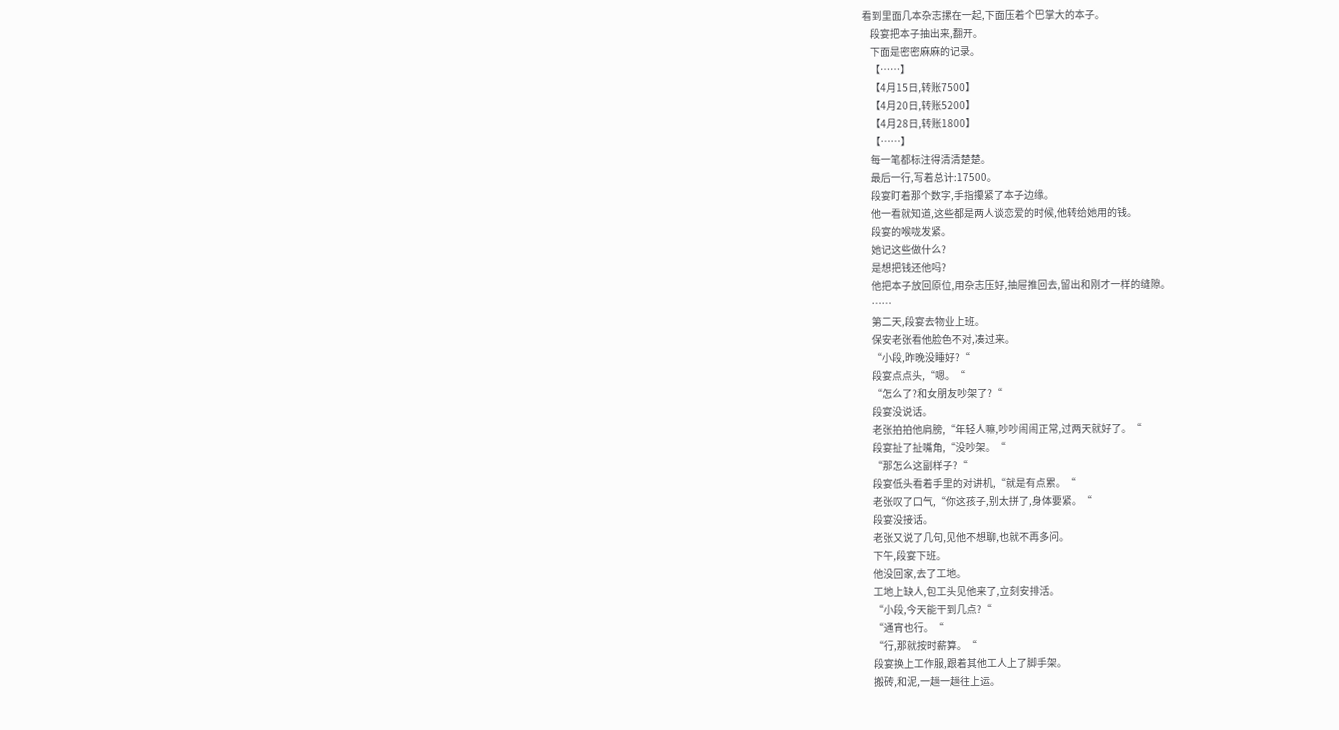看到里面几本杂志摞在一起,下面压着个巴掌大的本子。
    段宴把本子抽出来,翻开。
    下面是密密麻麻的记录。
    【……】
    【4月15日,转账7500】
    【4月20日,转账5200】
    【4月28日,转账1800】
    【……】
    每一笔都标注得清清楚楚。
    最后一行,写着总计:17500。
    段宴盯着那个数字,手指攥紧了本子边缘。
    他一看就知道,这些都是两人谈恋爱的时候,他转给她用的钱。
    段宴的喉咙发紧。
    她记这些做什么?
    是想把钱还他吗?
    他把本子放回原位,用杂志压好,抽屉推回去,留出和刚才一样的缝隙。
    ……
    第二天,段宴去物业上班。
    保安老张看他脸色不对,凑过来。
    “小段,昨晚没睡好?“
    段宴点点头,“嗯。“
    “怎么了?和女朋友吵架了?“
    段宴没说话。
    老张拍拍他肩膀,“年轻人嘛,吵吵闹闹正常,过两天就好了。“
    段宴扯了扯嘴角,“没吵架。“
    “那怎么这副样子?“
    段宴低头看着手里的对讲机,“就是有点累。“
    老张叹了口气,“你这孩子,别太拼了,身体要紧。“
    段宴没接话。
    老张又说了几句,见他不想聊,也就不再多问。
    下午,段宴下班。
    他没回家,去了工地。
    工地上缺人,包工头见他来了,立刻安排活。
    “小段,今天能干到几点?“
    “通宵也行。“
    “行,那就按时薪算。“
    段宴换上工作服,跟着其他工人上了脚手架。
    搬砖,和泥,一趟一趟往上运。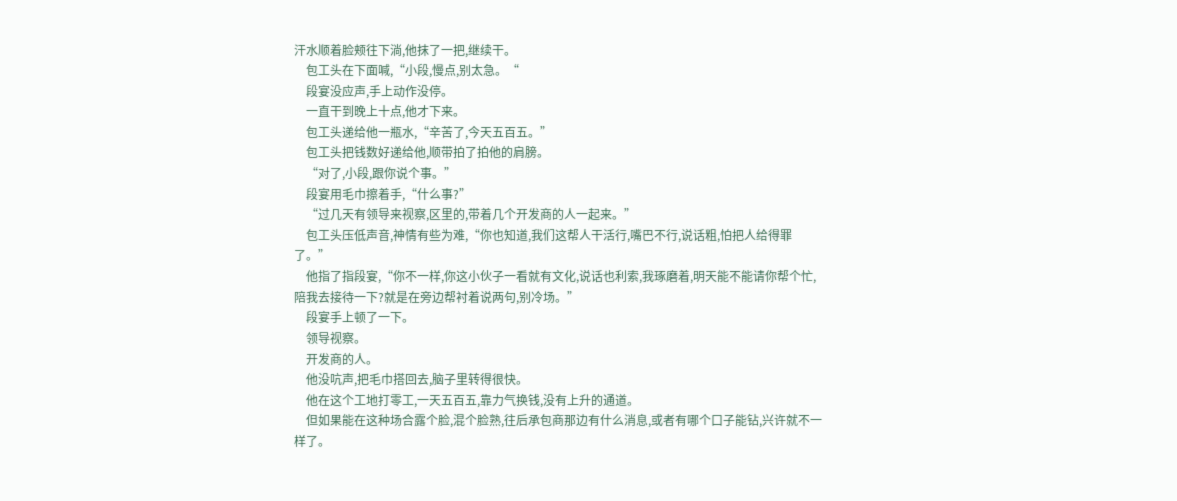汗水顺着脸颊往下淌,他抹了一把,继续干。
    包工头在下面喊,“小段,慢点,别太急。“
    段宴没应声,手上动作没停。
    一直干到晚上十点,他才下来。
    包工头递给他一瓶水,“辛苦了,今天五百五。”
    包工头把钱数好递给他,顺带拍了拍他的肩膀。
    “对了,小段,跟你说个事。”
    段宴用毛巾擦着手,“什么事?”
    “过几天有领导来视察,区里的,带着几个开发商的人一起来。”
    包工头压低声音,神情有些为难,“你也知道,我们这帮人干活行,嘴巴不行,说话粗,怕把人给得罪了。”
    他指了指段宴,“你不一样,你这小伙子一看就有文化,说话也利索,我琢磨着,明天能不能请你帮个忙,陪我去接待一下?就是在旁边帮衬着说两句,别冷场。”
    段宴手上顿了一下。
    领导视察。
    开发商的人。
    他没吭声,把毛巾搭回去,脑子里转得很快。
    他在这个工地打零工,一天五百五,靠力气换钱,没有上升的通道。
    但如果能在这种场合露个脸,混个脸熟,往后承包商那边有什么消息,或者有哪个口子能钻,兴许就不一样了。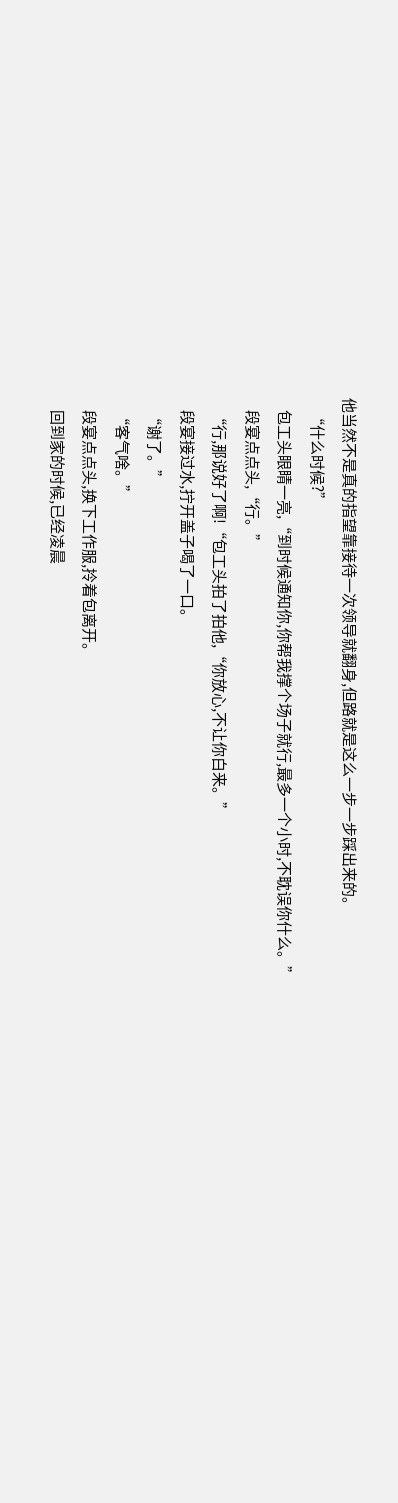他当然不是真的指望靠接待一次领导就翻身,但路就是这么一步一步踩出来的。
    “什么时候?”
    包工头眼睛一亮,“到时候通知你,你帮我撑个场子就行,最多一个小时,不耽误你什么。”
    段宴点点头,“行。”
    “行,那说好了啊!“包工头拍了拍他,“你放心,不让你白来。”
    段宴接过水,拧开盖子喝了一口。
    “谢了。”
    “客气啥。”
    段宴点点头,换下工作服,拎着包离开。
    回到家的时候,已经凌晨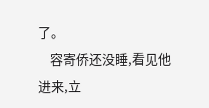了。
    容寄侨还没睡,看见他进来,立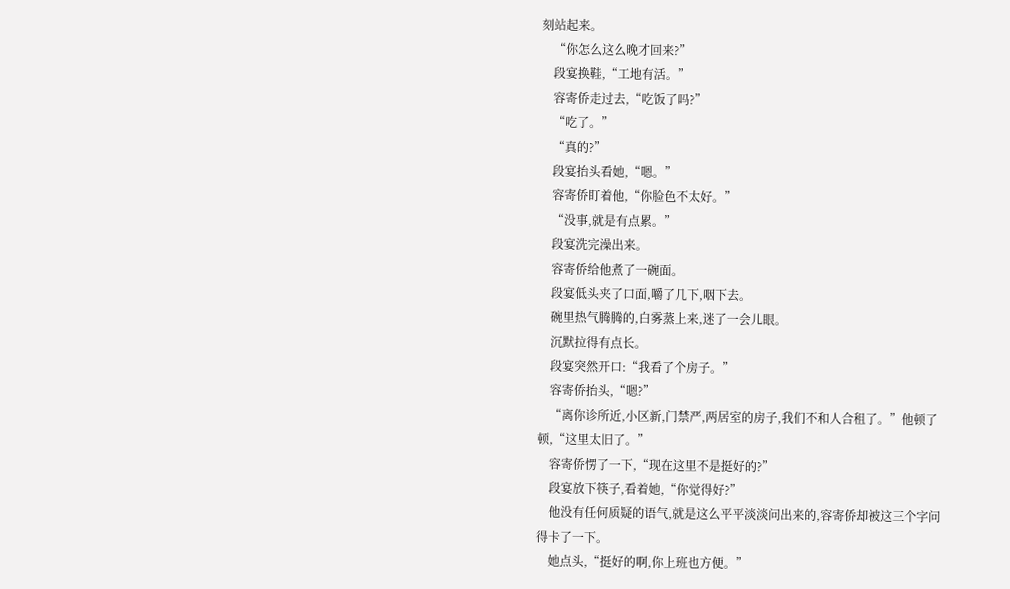刻站起来。
    “你怎么这么晚才回来?”
    段宴换鞋,“工地有活。”
    容寄侨走过去,“吃饭了吗?”
    “吃了。”
    “真的?”
    段宴抬头看她,“嗯。”
    容寄侨盯着他,“你脸色不太好。”
    “没事,就是有点累。”
    段宴洗完澡出来。
    容寄侨给他煮了一碗面。
    段宴低头夹了口面,嚼了几下,咽下去。
    碗里热气腾腾的,白雾蒸上来,迷了一会儿眼。
    沉默拉得有点长。
    段宴突然开口:“我看了个房子。”
    容寄侨抬头,“嗯?”
    “离你诊所近,小区新,门禁严,两居室的房子,我们不和人合租了。”他顿了顿,“这里太旧了。”
    容寄侨愣了一下,“现在这里不是挺好的?”
    段宴放下筷子,看着她,“你觉得好?”
    他没有任何质疑的语气,就是这么平平淡淡问出来的,容寄侨却被这三个字问得卡了一下。
    她点头,“挺好的啊,你上班也方便。”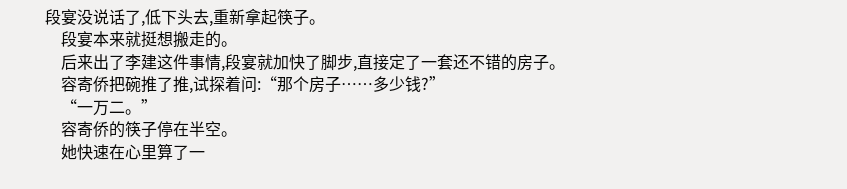段宴没说话了,低下头去,重新拿起筷子。
    段宴本来就挺想搬走的。
    后来出了李建这件事情,段宴就加快了脚步,直接定了一套还不错的房子。
    容寄侨把碗推了推,试探着问:“那个房子……多少钱?”
    “一万二。”
    容寄侨的筷子停在半空。
    她快速在心里算了一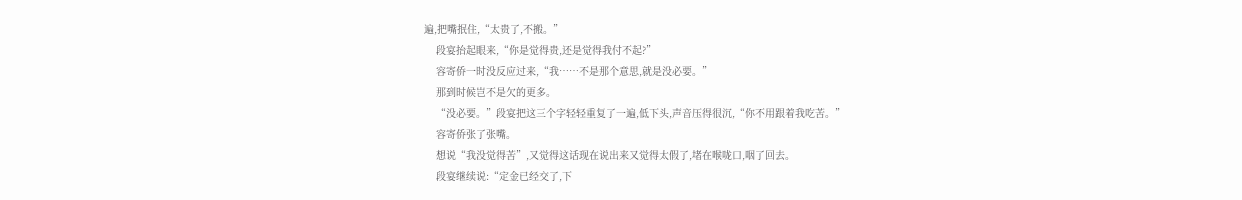遍,把嘴抿住,“太贵了,不搬。”
    段宴抬起眼来,“你是觉得贵,还是觉得我付不起?”
    容寄侨一时没反应过来,“我……不是那个意思,就是没必要。”
    那到时候岂不是欠的更多。
    “没必要。”段宴把这三个字轻轻重复了一遍,低下头,声音压得很沉,“你不用跟着我吃苦。”
    容寄侨张了张嘴。
    想说“我没觉得苦”,又觉得这话现在说出来又觉得太假了,堵在喉咙口,咽了回去。
    段宴继续说:“定金已经交了,下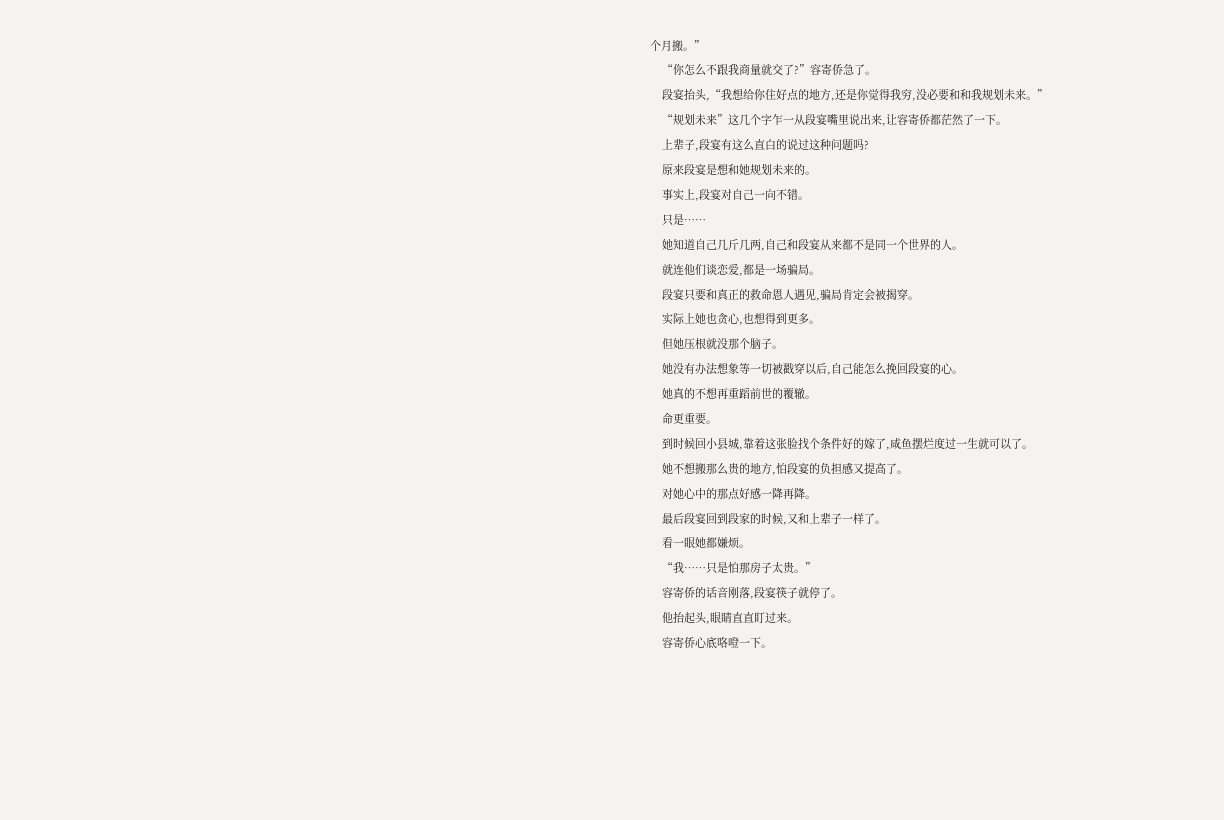个月搬。”
    “你怎么不跟我商量就交了?”容寄侨急了。
    段宴抬头,“我想给你住好点的地方,还是你觉得我穷,没必要和和我规划未来。”
    “规划未来”这几个字乍一从段宴嘴里说出来,让容寄侨都茫然了一下。
    上辈子,段宴有这么直白的说过这种问题吗?
    原来段宴是想和她规划未来的。
    事实上,段宴对自己一向不错。
    只是……
    她知道自己几斤几两,自己和段宴从来都不是同一个世界的人。
    就连他们谈恋爱,都是一场骗局。
    段宴只要和真正的救命恩人遇见,骗局肯定会被揭穿。
    实际上她也贪心,也想得到更多。
    但她压根就没那个脑子。
    她没有办法想象等一切被戳穿以后,自己能怎么挽回段宴的心。
    她真的不想再重蹈前世的覆辙。
    命更重要。
    到时候回小县城,靠着这张脸找个条件好的嫁了,咸鱼摆烂度过一生就可以了。
    她不想搬那么贵的地方,怕段宴的负担感又提高了。
    对她心中的那点好感一降再降。
    最后段宴回到段家的时候,又和上辈子一样了。
    看一眼她都嫌烦。
    “我……只是怕那房子太贵。”
    容寄侨的话音刚落,段宴筷子就停了。
    他抬起头,眼睛直直盯过来。
    容寄侨心底咯噔一下。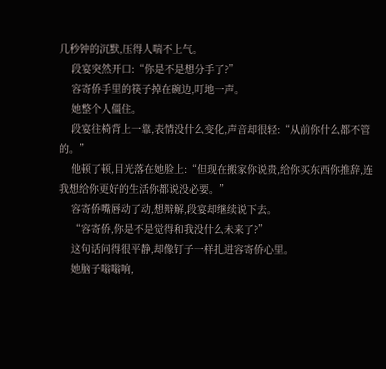几秒钟的沉默,压得人喘不上气。
    段宴突然开口:“你是不是想分手了?”
    容寄侨手里的筷子掉在碗边,叮地一声。
    她整个人僵住。
    段宴往椅背上一靠,表情没什么变化,声音却很轻:“从前你什么都不管的。”
    他顿了顿,目光落在她脸上:“但现在搬家你说贵,给你买东西你推辞,连我想给你更好的生活你都说没必要。”
    容寄侨嘴唇动了动,想辩解,段宴却继续说下去。
    “容寄侨,你是不是觉得和我没什么未来了?”
    这句话问得很平静,却像钉子一样扎进容寄侨心里。
    她脑子嗡嗡响,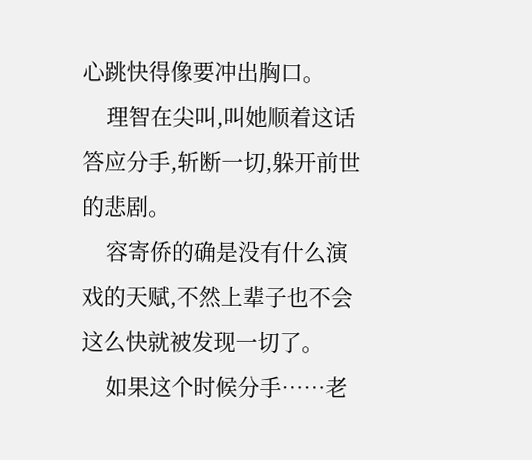心跳快得像要冲出胸口。
    理智在尖叫,叫她顺着这话答应分手,斩断一切,躲开前世的悲剧。
    容寄侨的确是没有什么演戏的天赋,不然上辈子也不会这么快就被发现一切了。
    如果这个时候分手……老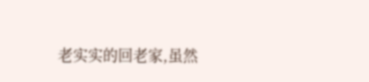老实实的回老家,虽然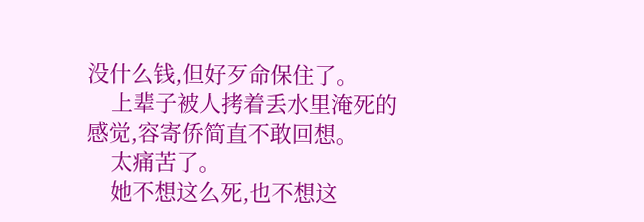没什么钱,但好歹命保住了。
    上辈子被人拷着丢水里淹死的感觉,容寄侨简直不敢回想。
    太痛苦了。
    她不想这么死,也不想这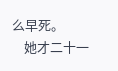么早死。
    她才二十一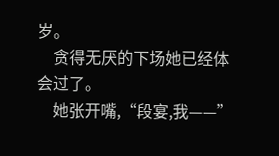岁。
    贪得无厌的下场她已经体会过了。
    她张开嘴,“段宴,我——”